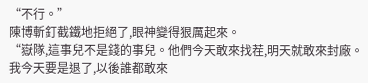“不行。”
陳博斬釘截鐵地拒絕了,眼神變得狠厲起來。
“嶽隊,這事兒不是錢的事兒。他們今天敢來找茬,明天就敢來封廠。我今天要是退了,以後誰都敢來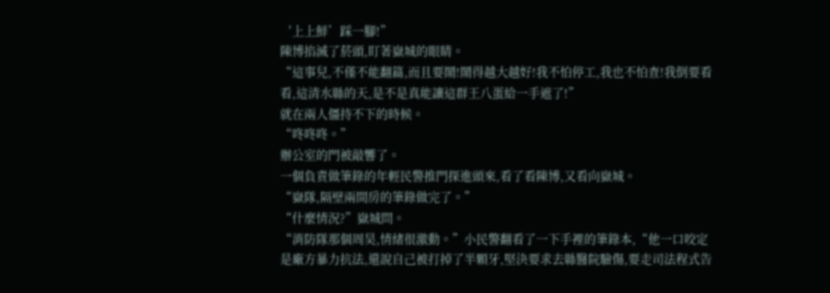‘上上鮮’踩一腳!”
陳博掐滅了菸頭,盯著嶽城的眼睛。
“這事兒,不僅不能翻篇,而且要鬧!鬧得越大越好!我不怕停工,我也不怕查!我倒要看看,這清水縣的天,是不是真能讓這群王八蛋給一手遮了!”
就在兩人僵持不下的時候。
“咚咚咚。”
辦公室的門被敲響了。
一個負責做筆錄的年輕民警推門探進頭來,看了看陳博,又看向嶽城。
“嶽隊,隔壁兩間房的筆錄做完了。”
“什麼情況?”嶽城問。
“消防隊那個周昊,情緒很激動。”小民警翻看了一下手裡的筆錄本,“他一口咬定是廠方暴力抗法,還說自己被打掉了半顆牙,堅決要求去縣醫院驗傷,要走司法程式告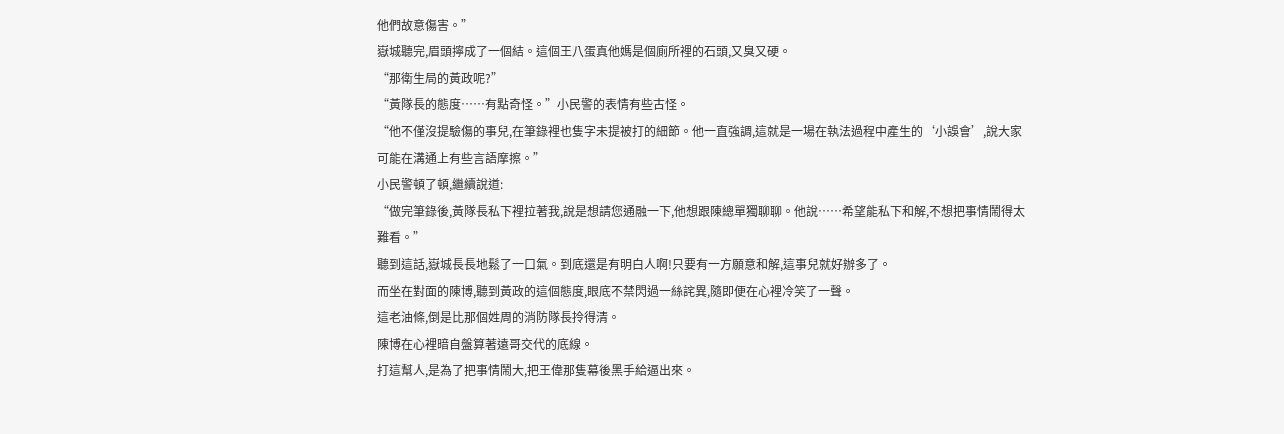他們故意傷害。”
嶽城聽完,眉頭擰成了一個結。這個王八蛋真他媽是個廁所裡的石頭,又臭又硬。
“那衛生局的黃政呢?”
“黃隊長的態度……有點奇怪。”小民警的表情有些古怪。
“他不僅沒提驗傷的事兒,在筆錄裡也隻字未提被打的細節。他一直強調,這就是一場在執法過程中產生的‘小誤會’,說大家可能在溝通上有些言語摩擦。”
小民警頓了頓,繼續說道:
“做完筆錄後,黃隊長私下裡拉著我,說是想請您通融一下,他想跟陳總單獨聊聊。他說……希望能私下和解,不想把事情鬧得太難看。”
聽到這話,嶽城長長地鬆了一口氣。到底還是有明白人啊!只要有一方願意和解,這事兒就好辦多了。
而坐在對面的陳博,聽到黃政的這個態度,眼底不禁閃過一絲詫異,隨即便在心裡冷笑了一聲。
這老油條,倒是比那個姓周的消防隊長拎得清。
陳博在心裡暗自盤算著遠哥交代的底線。
打這幫人,是為了把事情鬧大,把王偉那隻幕後黑手給逼出來。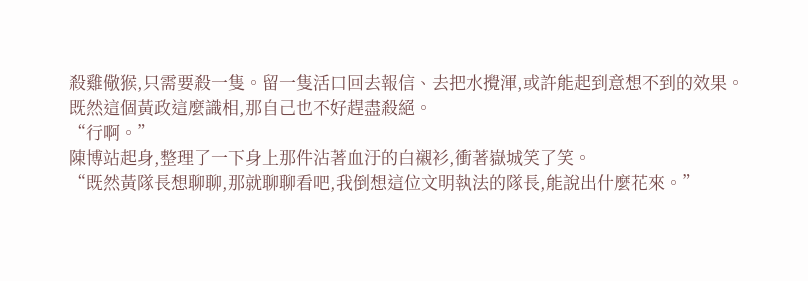殺雞儆猴,只需要殺一隻。留一隻活口回去報信、去把水攪渾,或許能起到意想不到的效果。
既然這個黃政這麼識相,那自己也不好趕盡殺絕。
“行啊。”
陳博站起身,整理了一下身上那件沾著血汙的白襯衫,衝著嶽城笑了笑。
“既然黃隊長想聊聊,那就聊聊看吧,我倒想這位文明執法的隊長,能說出什麼花來。”